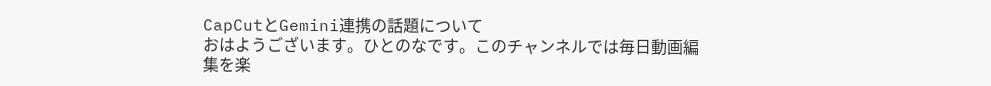CapCutとGemini連携の話題について
おはようございます。ひとのなです。このチャンネルでは毎日動画編集を楽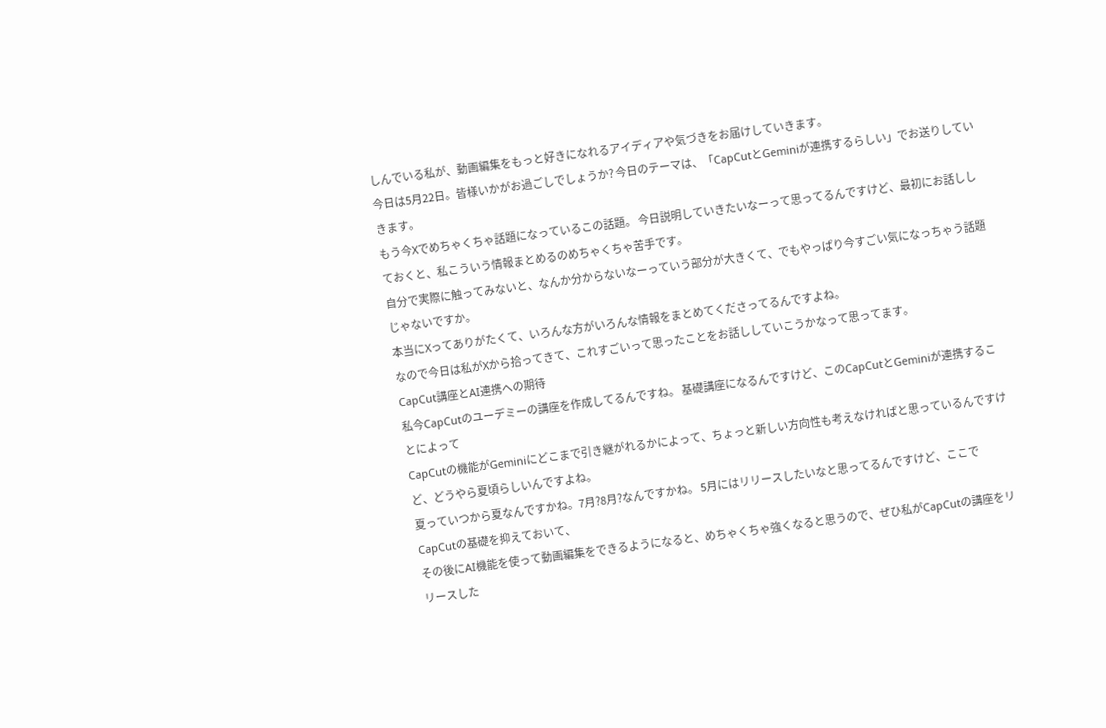しんでいる私が、動画編集をもっと好きになれるアイディアや気づきをお届けしていきます。
今日は5月22日。皆様いかがお過ごしでしょうか? 今日のテーマは、「CapCutとGeminiが連携するらしい」でお送りしていきます。
もう今Xでめちゃくちゃ話題になっているこの話題。 今日説明していきたいなーって思ってるんですけど、最初にお話ししておくと、私こういう情報まとめるのめちゃくちゃ苦手です。
自分で実際に触ってみないと、なんか分からないなーっていう部分が大きくて、でもやっぱり今すごい気になっちゃう話題じゃないですか。
本当にXってありがたくて、いろんな方がいろんな情報をまとめてくださってるんですよね。
なので今日は私がXから拾ってきて、これすごいって思ったことをお話ししていこうかなって思ってます。
CapCut講座とAI連携への期待
私今CapCutのユーデミーの講座を作成してるんですね。 基礎講座になるんですけど、このCapCutとGeminiが連携することによって
CapCutの機能がGeminiにどこまで引き継がれるかによって、ちょっと新しい方向性も考えなければと思っているんですけど、どうやら夏頃らしいんですよね。
夏っていつから夏なんですかね。7月?8月?なんですかね。 5月にはリリースしたいなと思ってるんですけど、ここでCapCutの基礎を抑えておいて、
その後にAI機能を使って動画編集をできるようになると、めちゃくちゃ強くなると思うので、ぜひ私がCapCutの講座をリリースした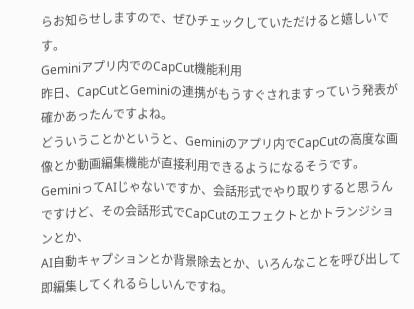らお知らせしますので、ぜひチェックしていただけると嬉しいです。
Geminiアプリ内でのCapCut機能利用
昨日、CapCutとGeminiの連携がもうすぐされますっていう発表が確かあったんですよね。
どういうことかというと、Geminiのアプリ内でCapCutの高度な画像とか動画編集機能が直接利用できるようになるそうです。
GeminiってAIじゃないですか、会話形式でやり取りすると思うんですけど、その会話形式でCapCutのエフェクトとかトランジションとか、
AI自動キャプションとか背景除去とか、いろんなことを呼び出して即編集してくれるらしいんですね。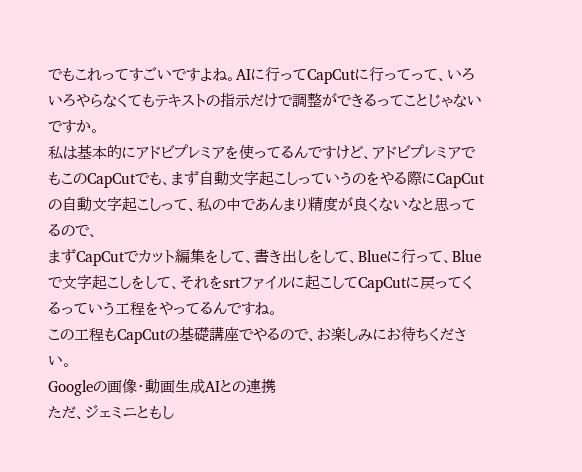でもこれってすごいですよね。AIに行ってCapCutに行ってって、いろいろやらなくてもテキストの指示だけで調整ができるってことじゃないですか。
私は基本的にアドビプレミアを使ってるんですけど、アドビプレミアでもこのCapCutでも、まず自動文字起こしっていうのをやる際にCapCutの自動文字起こしって、私の中であんまり精度が良くないなと思ってるので、
まずCapCutでカット編集をして、書き出しをして、Blueに行って、Blueで文字起こしをして、それをsrtファイルに起こしてCapCutに戻ってくるっていう工程をやってるんですね。
この工程もCapCutの基礎講座でやるので、お楽しみにお待ちください。
Googleの画像・動画生成AIとの連携
ただ、ジェミニともし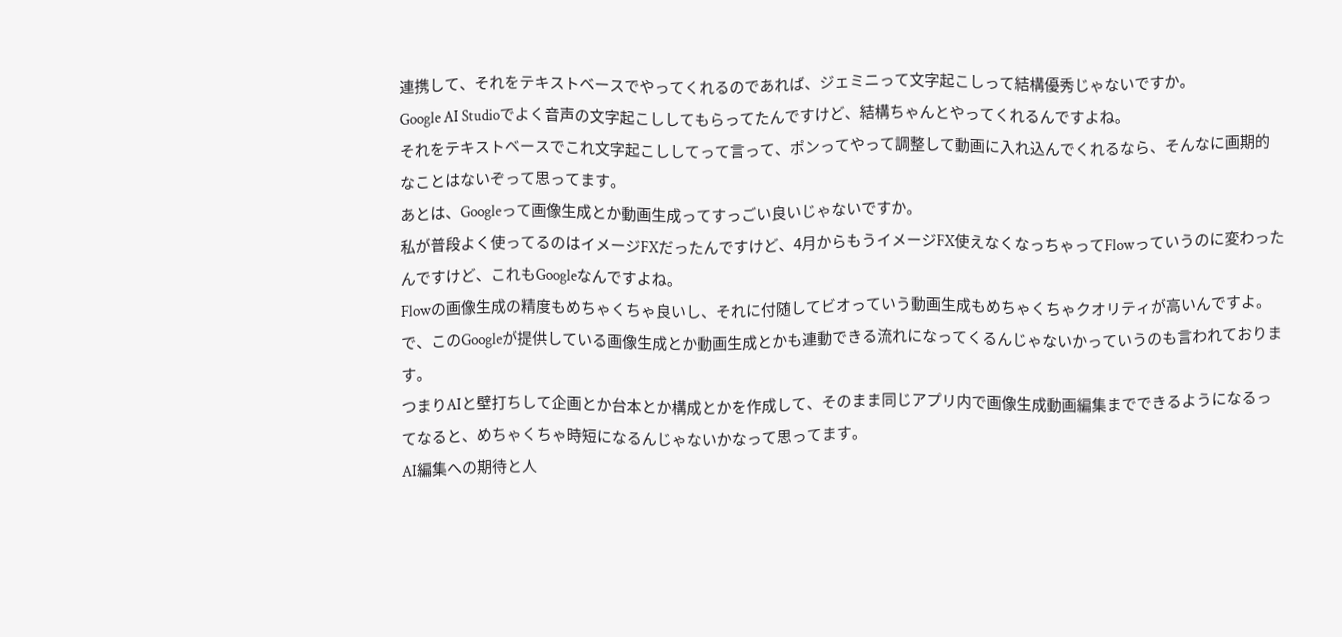連携して、それをテキストベースでやってくれるのであれば、ジェミニって文字起こしって結構優秀じゃないですか。
Google AI Studioでよく音声の文字起こししてもらってたんですけど、結構ちゃんとやってくれるんですよね。
それをテキストベースでこれ文字起こししてって言って、ポンってやって調整して動画に入れ込んでくれるなら、そんなに画期的なことはないぞって思ってます。
あとは、Googleって画像生成とか動画生成ってすっごい良いじゃないですか。
私が普段よく使ってるのはイメージFXだったんですけど、4月からもうイメージFX使えなくなっちゃってFlowっていうのに変わったんですけど、これもGoogleなんですよね。
Flowの画像生成の精度もめちゃくちゃ良いし、それに付随してビオっていう動画生成もめちゃくちゃクオリティが高いんですよ。
で、このGoogleが提供している画像生成とか動画生成とかも連動できる流れになってくるんじゃないかっていうのも言われております。
つまりAIと壁打ちして企画とか台本とか構成とかを作成して、そのまま同じアプリ内で画像生成動画編集までできるようになるってなると、めちゃくちゃ時短になるんじゃないかなって思ってます。
AI編集への期待と人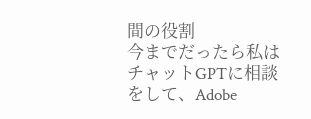間の役割
今までだったら私はチャットGPTに相談をして、Adobe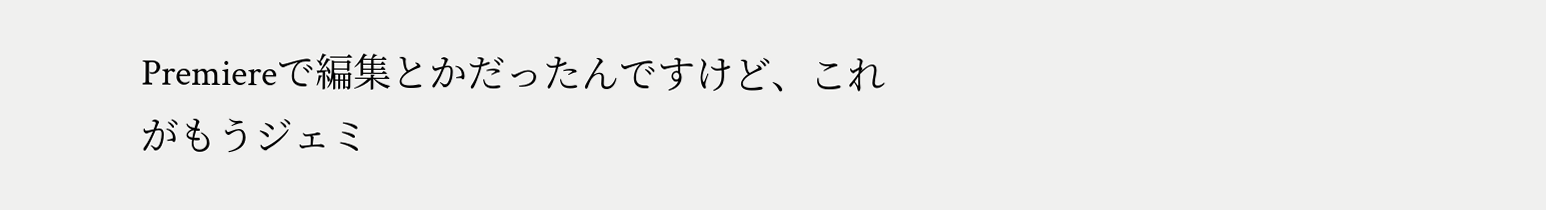Premiereで編集とかだったんですけど、これがもうジェミ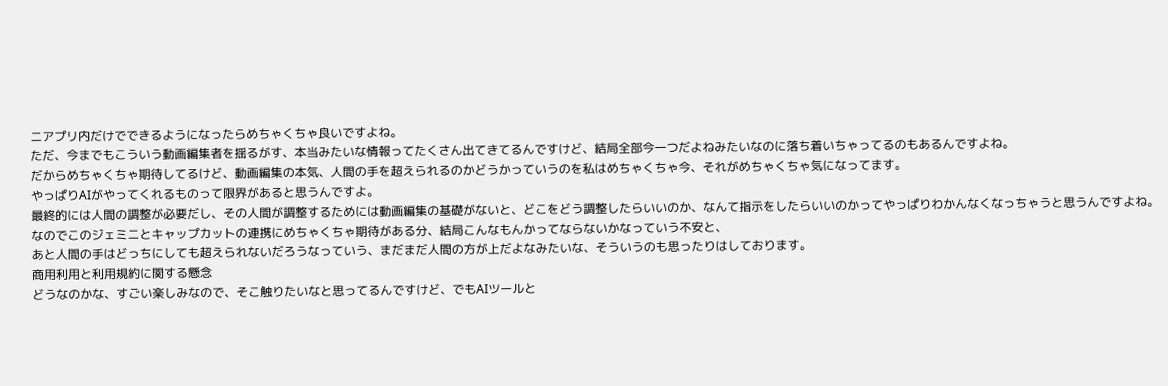ニアプリ内だけでできるようになったらめちゃくちゃ良いですよね。
ただ、今までもこういう動画編集者を揺るがす、本当みたいな情報ってたくさん出てきてるんですけど、結局全部今一つだよねみたいなのに落ち着いちゃってるのもあるんですよね。
だからめちゃくちゃ期待してるけど、動画編集の本気、人間の手を超えられるのかどうかっていうのを私はめちゃくちゃ今、それがめちゃくちゃ気になってます。
やっぱりAIがやってくれるものって限界があると思うんですよ。
最終的には人間の調整が必要だし、その人間が調整するためには動画編集の基礎がないと、どこをどう調整したらいいのか、なんて指示をしたらいいのかってやっぱりわかんなくなっちゃうと思うんですよね。
なのでこのジェミニとキャップカットの連携にめちゃくちゃ期待がある分、結局こんなもんかってならないかなっていう不安と、
あと人間の手はどっちにしても超えられないだろうなっていう、まだまだ人間の方が上だよなみたいな、そういうのも思ったりはしております。
商用利用と利用規約に関する懸念
どうなのかな、すごい楽しみなので、そこ触りたいなと思ってるんですけど、でもAIツールと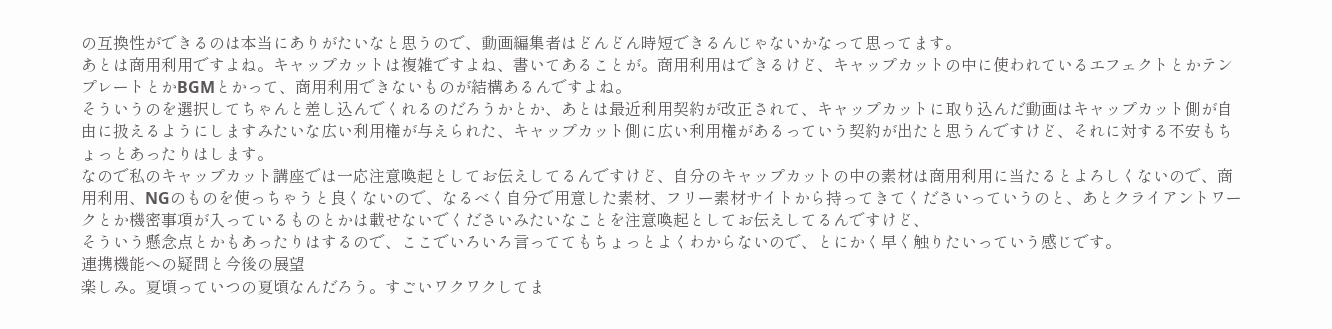の互換性ができるのは本当にありがたいなと思うので、動画編集者はどんどん時短できるんじゃないかなって思ってます。
あとは商用利用ですよね。キャップカットは複雑ですよね、書いてあることが。商用利用はできるけど、キャップカットの中に使われているエフェクトとかテンプレートとかBGMとかって、商用利用できないものが結構あるんですよね。
そういうのを選択してちゃんと差し込んでくれるのだろうかとか、あとは最近利用契約が改正されて、キャップカットに取り込んだ動画はキャップカット側が自由に扱えるようにしますみたいな広い利用権が与えられた、キャップカット側に広い利用権があるっていう契約が出たと思うんですけど、それに対する不安もちょっとあったりはします。
なので私のキャップカット講座では一応注意喚起としてお伝えしてるんですけど、自分のキャップカットの中の素材は商用利用に当たるとよろしくないので、商用利用、NGのものを使っちゃうと良くないので、なるべく自分で用意した素材、フリー素材サイトから持ってきてくださいっていうのと、あとクライアントワークとか機密事項が入っているものとかは載せないでくださいみたいなことを注意喚起としてお伝えしてるんですけど、
そういう懸念点とかもあったりはするので、ここでいろいろ言っててもちょっとよくわからないので、とにかく早く触りたいっていう感じです。
連携機能への疑問と今後の展望
楽しみ。夏頃っていつの夏頃なんだろう。すごいワクワクしてま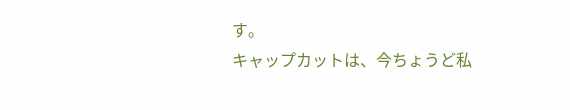す。
キャップカットは、今ちょうど私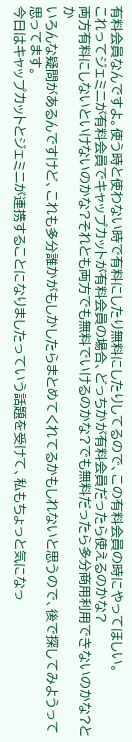有料会員なんですよ。使う時と使わない時で有料にしたり無料にしたりしてるので、この有料会員の時にやってほしい。
これってジェミニが有料会員でキャップカットが有料会員の場合、どっちかが有料会員だったら使えるのかな?
両方有料にしないといけないのかな?それとも両方でも無料でいけるのかな?でも無料だったら多分商用利用できないのかな?とか
いろんな疑問があるんですけど、これも多分誰かがもしかしたらまとめてくれてるかもしれないと思うので、後で探してみようって思ってます。
今日はキャップカットとジェミニが連携することになりましたっていう話題を受けて、私もちょっと気になっ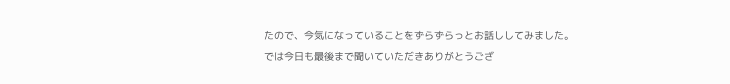たので、今気になっていることをずらずらっとお話ししてみました。
では今日も最後まで聞いていただきありがとうござ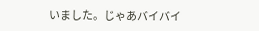いました。じゃあバイバイ